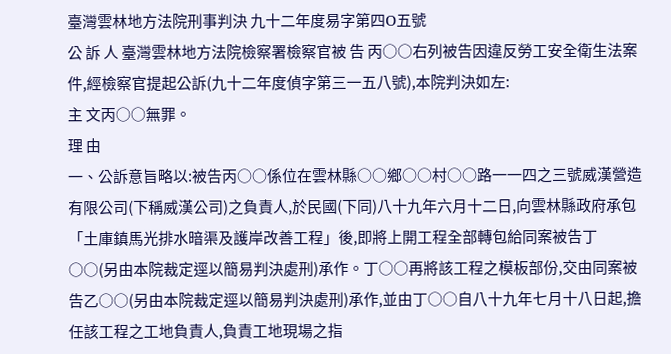臺灣雲林地方法院刑事判決 九十二年度易字第四О五號
公 訴 人 臺灣雲林地方法院檢察署檢察官被 告 丙○○右列被告因違反勞工安全衛生法案件,經檢察官提起公訴(九十二年度偵字第三一五八號),本院判決如左:
主 文丙○○無罪。
理 由
一、公訴意旨略以:被告丙○○係位在雲林縣○○鄉○○村○○路一一四之三號威漢營造有限公司(下稱威漢公司)之負責人,於民國(下同)八十九年六月十二日,向雲林縣政府承包「土庫鎮馬光排水暗渠及護岸改善工程」後,即將上開工程全部轉包給同案被告丁○○(另由本院裁定逕以簡易判決處刑)承作。丁○○再將該工程之模板部份,交由同案被告乙○○(另由本院裁定逕以簡易判決處刑)承作,並由丁○○自八十九年七月十八日起,擔任該工程之工地負責人,負責工地現場之指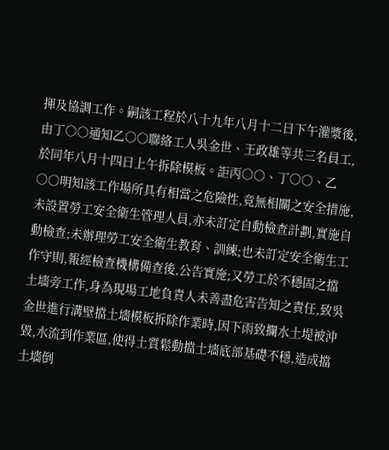揮及協調工作。嗣該工程於八十九年八月十二日下午灌漿後,由丁○○通知乙○○聯絡工人吳金世、王政雄等共三名員工,於同年八月十四日上午拆除模板。詎丙○○、丁○○、乙○○明知該工作場所具有相當之危險性,竟無相關之安全措施,未設置勞工安全衛生管理人員,亦未訂定自動檢查計劃,實施自動檢查;未辦理勞工安全衛生教育、訓練;也未訂定安全衛生工作守則,報經檢查機構備查後,公告實施;又勞工於不穩固之擋土墻旁工作,身為現場工地負責人未善盡危害告知之責任,致吳金世進行溝壁擋土墻模板拆除作業時,因下雨致攔水土堤被沖毀,水流到作業區,使得土質鬆動擋土墻底部基礎不穩,造成擋土墻倒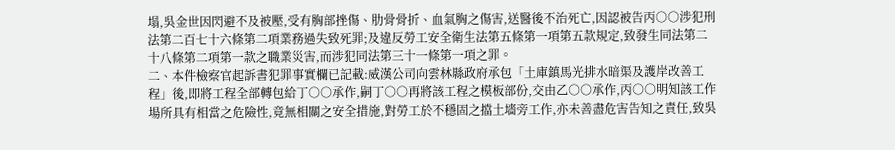塌,吳金世因閃避不及被壓,受有胸部挫傷、肋骨骨折、血氣胸之傷害,送醫後不治死亡,因認被告丙○○涉犯刑法第二百七十六條第二項業務過失致死罪;及違反勞工安全衛生法第五條第一項第五款規定,致發生同法第二十八條第二項第一款之職業災害,而涉犯同法第三十一條第一項之罪。
二、本件檢察官起訴書犯罪事實欄已記載:威漢公司向雲林縣政府承包「土庫鎮馬光排水暗渠及護岸改善工程」後,即將工程全部轉包給丁○○承作,嗣丁○○再將該工程之模板部份,交由乙○○承作,丙○○明知該工作場所具有相當之危險性,竟無相關之安全措施,對勞工於不穩固之擋土墻旁工作,亦未善盡危害告知之責任,致吳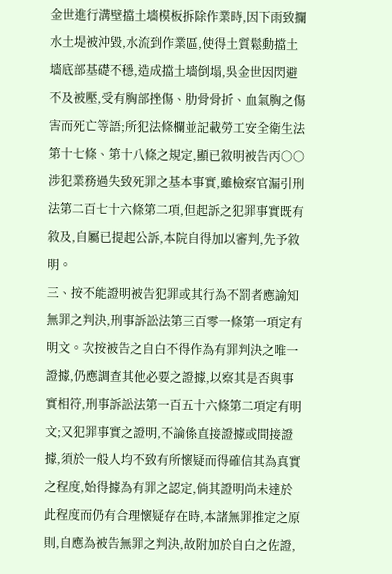金世進行溝壁擋土墻模板拆除作業時,因下雨致攔水土堤被沖毀,水流到作業區,使得土質鬆動擋土墻底部基礎不穩,造成擋土墻倒塌,吳金世因閃避不及被壓,受有胸部挫傷、肋骨骨折、血氣胸之傷害而死亡等語;所犯法條欄並記載勞工安全衛生法第十七條、第十八條之規定,顯已敘明被告丙○○涉犯業務過失致死罪之基本事實,雖檢察官漏引刑法第二百七十六條第二項,但起訴之犯罪事實既有敘及,自屬已提起公訴,本院自得加以審判,先予敘明。
三、按不能證明被告犯罪或其行為不罰者應諭知無罪之判決,刑事訴訟法第三百零一條第一項定有明文。次按被告之自白不得作為有罪判決之唯一證據,仍應調查其他必要之證據,以察其是否與事實相符,刑事訴訟法第一百五十六條第二項定有明文;又犯罪事實之證明,不論係直接證據或間接證據,須於一般人均不致有所懷疑而得確信其為真實之程度,始得據為有罪之認定,倘其證明尚未達於此程度而仍有合理懷疑存在時,本諸無罪推定之原則,自應為被告無罪之判決,故附加於自白之佐證,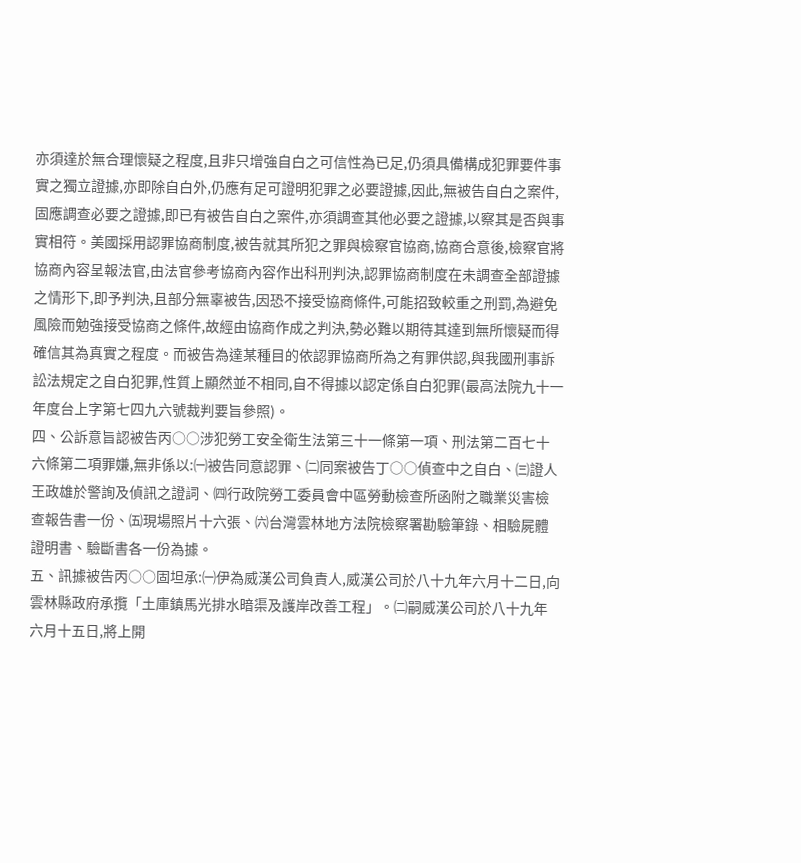亦須達於無合理懷疑之程度,且非只增強自白之可信性為已足,仍須具備構成犯罪要件事實之獨立證據,亦即除自白外,仍應有足可證明犯罪之必要證據,因此,無被告自白之案件,固應調查必要之證據,即已有被告自白之案件,亦須調查其他必要之證據,以察其是否與事實相符。美國採用認罪協商制度,被告就其所犯之罪與檢察官協商,協商合意後,檢察官將協商內容呈報法官,由法官參考協商內容作出科刑判決,認罪協商制度在未調查全部證據之情形下,即予判決,且部分無辜被告,因恐不接受協商條件,可能招致較重之刑罰,為避免風險而勉強接受協商之條件,故經由協商作成之判決,勢必難以期待其達到無所懷疑而得確信其為真實之程度。而被告為達某種目的依認罪協商所為之有罪供認,與我國刑事訴訟法規定之自白犯罪,性質上顯然並不相同,自不得據以認定係自白犯罪(最高法院九十一年度台上字第七四九六號裁判要旨參照)。
四、公訴意旨認被告丙○○涉犯勞工安全衛生法第三十一條第一項、刑法第二百七十六條第二項罪嫌,無非係以:㈠被告同意認罪、㈡同案被告丁○○偵查中之自白、㈢證人王政雄於警詢及偵訊之證詞、㈣行政院勞工委員會中區勞動檢查所函附之職業災害檢查報告書一份、㈤現場照片十六張、㈥台灣雲林地方法院檢察署勘驗筆錄、相驗屍體證明書、驗斷書各一份為據。
五、訊據被告丙○○固坦承:㈠伊為威漢公司負責人,威漢公司於八十九年六月十二日,向雲林縣政府承攬「土庫鎮馬光排水暗渠及護岸改善工程」。㈡嗣威漢公司於八十九年六月十五日,將上開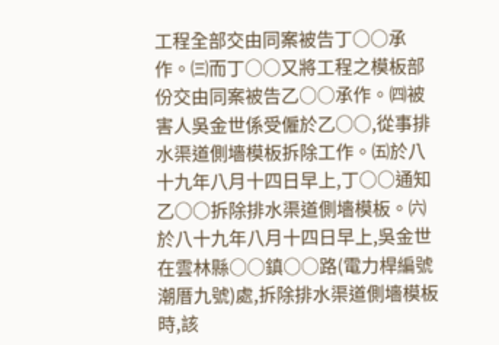工程全部交由同案被告丁○○承作。㈢而丁○○又將工程之模板部份交由同案被告乙○○承作。㈣被害人吳金世係受僱於乙○○,從事排水渠道側墻模板拆除工作。㈤於八十九年八月十四日早上,丁○○通知乙○○拆除排水渠道側墻模板。㈥於八十九年八月十四日早上,吳金世在雲林縣○○鎮○○路(電力桿編號潮厝九號)處,拆除排水渠道側墻模板時,該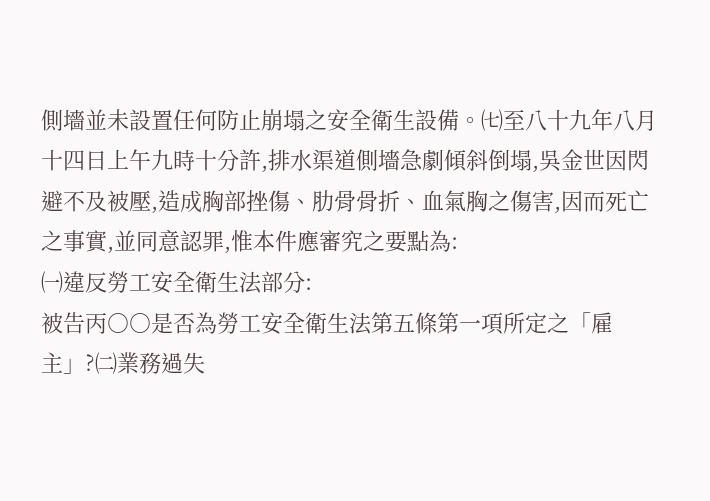側墻並未設置任何防止崩塌之安全衛生設備。㈦至八十九年八月十四日上午九時十分許,排水渠道側墻急劇傾斜倒塌,吳金世因閃避不及被壓,造成胸部挫傷、肋骨骨折、血氣胸之傷害,因而死亡之事實,並同意認罪,惟本件應審究之要點為:
㈠違反勞工安全衛生法部分:
被告丙○○是否為勞工安全衛生法第五條第一項所定之「雇主」?㈡業務過失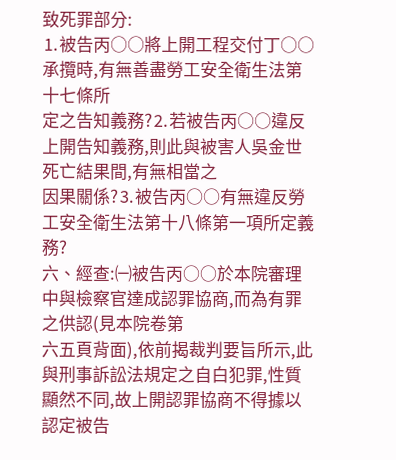致死罪部分:
⒈被告丙○○將上開工程交付丁○○承攬時,有無善盡勞工安全衛生法第十七條所
定之告知義務?⒉若被告丙○○違反上開告知義務,則此與被害人吳金世死亡結果間,有無相當之
因果關係?⒊被告丙○○有無違反勞工安全衛生法第十八條第一項所定義務?
六、經查:㈠被告丙○○於本院審理中與檢察官達成認罪協商,而為有罪之供認(見本院卷第
六五頁背面),依前揭裁判要旨所示,此與刑事訴訟法規定之自白犯罪,性質顯然不同,故上開認罪協商不得據以認定被告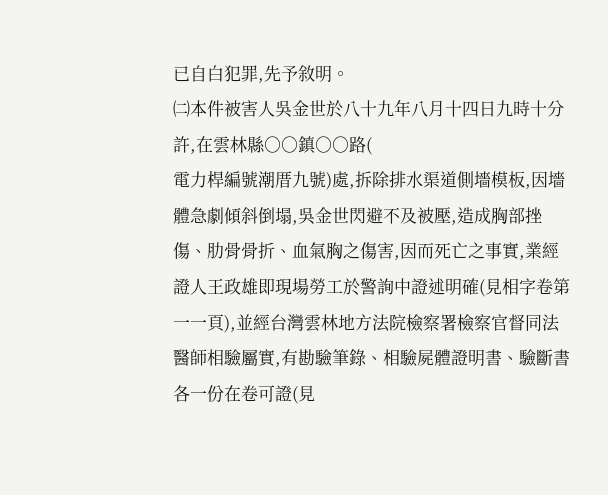已自白犯罪,先予敘明。
㈡本件被害人吳金世於八十九年八月十四日九時十分許,在雲林縣○○鎮○○路(
電力桿編號潮厝九號)處,拆除排水渠道側墻模板,因墻體急劇傾斜倒塌,吳金世閃避不及被壓,造成胸部挫傷、肋骨骨折、血氣胸之傷害,因而死亡之事實,業經證人王政雄即現場勞工於警詢中證述明確(見相字卷第一一頁),並經台灣雲林地方法院檢察署檢察官督同法醫師相驗屬實,有勘驗筆錄、相驗屍體證明書、驗斷書各一份在卷可證(見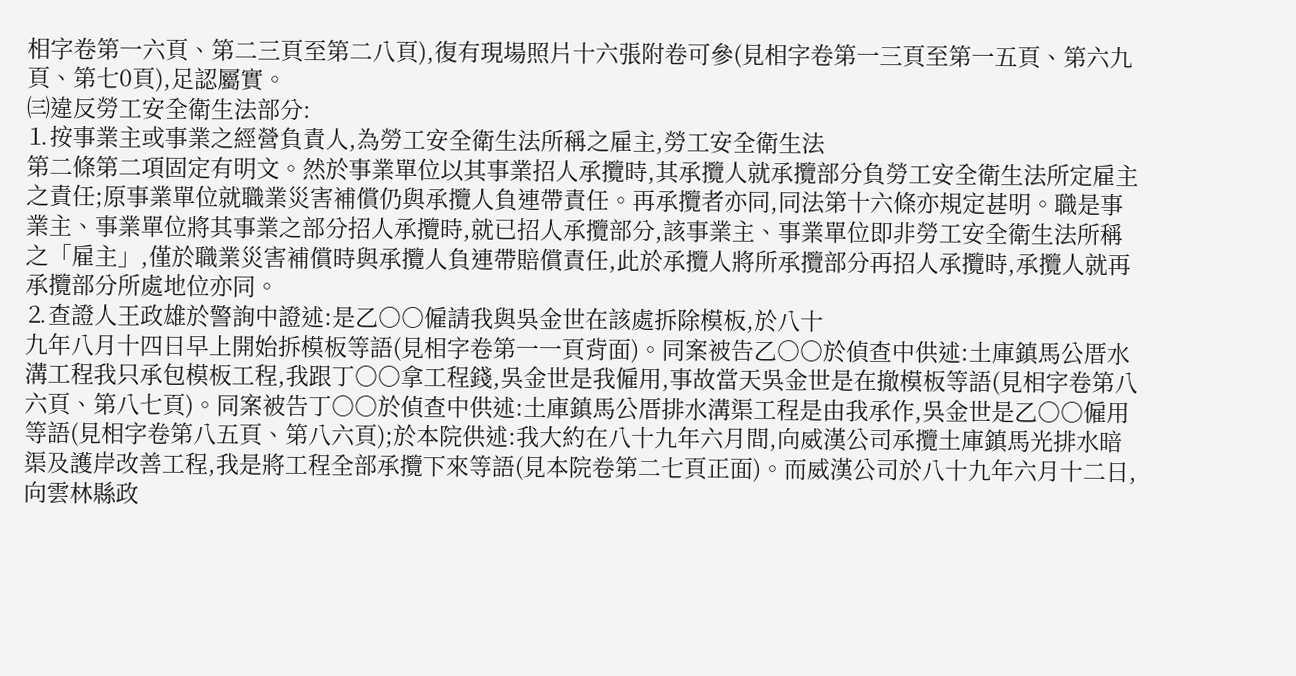相字卷第一六頁、第二三頁至第二八頁),復有現場照片十六張附卷可參(見相字卷第一三頁至第一五頁、第六九頁、第七0頁),足認屬實。
㈢違反勞工安全衛生法部分:
⒈按事業主或事業之經營負責人,為勞工安全衛生法所稱之雇主,勞工安全衛生法
第二條第二項固定有明文。然於事業單位以其事業招人承攬時,其承攬人就承攬部分負勞工安全衛生法所定雇主之責任;原事業單位就職業災害補償仍與承攬人負連帶責任。再承攬者亦同,同法第十六條亦規定甚明。職是事業主、事業單位將其事業之部分招人承攬時,就已招人承攬部分,該事業主、事業單位即非勞工安全衛生法所稱之「雇主」,僅於職業災害補償時與承攬人負連帶賠償責任,此於承攬人將所承攬部分再招人承攬時,承攬人就再承攬部分所處地位亦同。
⒉查證人王政雄於警詢中證述:是乙○○僱請我與吳金世在該處拆除模板,於八十
九年八月十四日早上開始拆模板等語(見相字卷第一一頁背面)。同案被告乙○○於偵查中供述:土庫鎮馬公厝水溝工程我只承包模板工程,我跟丁○○拿工程錢,吳金世是我僱用,事故當天吳金世是在撤模板等語(見相字卷第八六頁、第八七頁)。同案被告丁○○於偵查中供述:土庫鎮馬公厝排水溝渠工程是由我承作,吳金世是乙○○僱用等語(見相字卷第八五頁、第八六頁);於本院供述:我大約在八十九年六月間,向威漢公司承攬土庫鎮馬光排水暗渠及護岸改善工程,我是將工程全部承攬下來等語(見本院卷第二七頁正面)。而威漢公司於八十九年六月十二日,向雲林縣政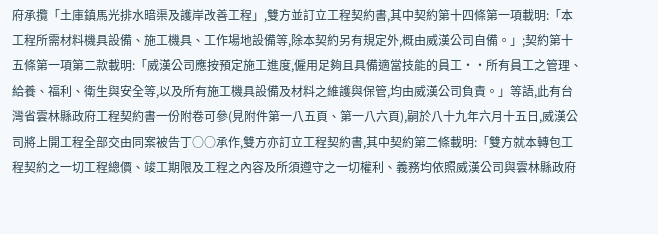府承攬「土庫鎮馬光排水暗渠及護岸改善工程」,雙方並訂立工程契約書,其中契約第十四條第一項載明:「本工程所需材料機具設備、施工機具、工作場地設備等,除本契約另有規定外,概由威漢公司自備。」;契約第十五條第一項第二款載明:「威漢公司應按預定施工進度,僱用足夠且具備適當技能的員工‧‧所有員工之管理、給養、福利、衛生與安全等,以及所有施工機具設備及材料之維護與保管,均由威漢公司負責。」等語,此有台灣省雲林縣政府工程契約書一份附卷可參(見附件第一八五頁、第一八六頁),嗣於八十九年六月十五日,威漢公司將上開工程全部交由同案被告丁○○承作,雙方亦訂立工程契約書,其中契約第二條載明:「雙方就本轉包工程契約之一切工程總價、竣工期限及工程之內容及所須遵守之一切權利、義務均依照威漢公司與雲林縣政府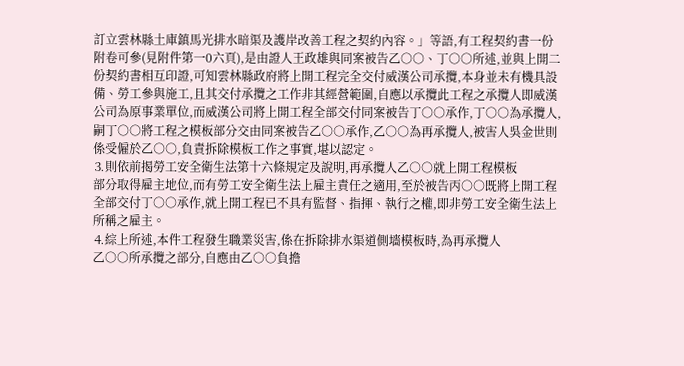訂立雲林縣土庫鎮馬光排水暗渠及護岸改善工程之契約內容。」等語,有工程契約書一份附卷可參(見附件第一0六頁),是由證人王政雄與同案被告乙○○、丁○○所述,並與上開二份契約書相互印證,可知雲林縣政府將上開工程完全交付威漢公司承攬,本身並未有機具設備、勞工參與施工,且其交付承攬之工作非其經營範圍,自應以承攬此工程之承攬人即威漢公司為原事業單位,而威漢公司將上開工程全部交付同案被告丁○○承作,丁○○為承攬人,嗣丁○○將工程之模板部分交由同案被告乙○○承作,乙○○為再承攬人,被害人吳金世則係受僱於乙○○,負責拆除模板工作之事實,堪以認定。
⒊則依前揭勞工安全衛生法第十六條規定及說明,再承攬人乙○○就上開工程模板
部分取得雇主地位,而有勞工安全衛生法上雇主責任之適用,至於被告丙○○既將上開工程全部交付丁○○承作,就上開工程已不具有監督、指揮、執行之權,即非勞工安全衛生法上所稱之雇主。
⒋綜上所述,本件工程發生職業災害,係在拆除排水渠道側墻模板時,為再承攬人
乙○○所承攬之部分,自應由乙○○負擔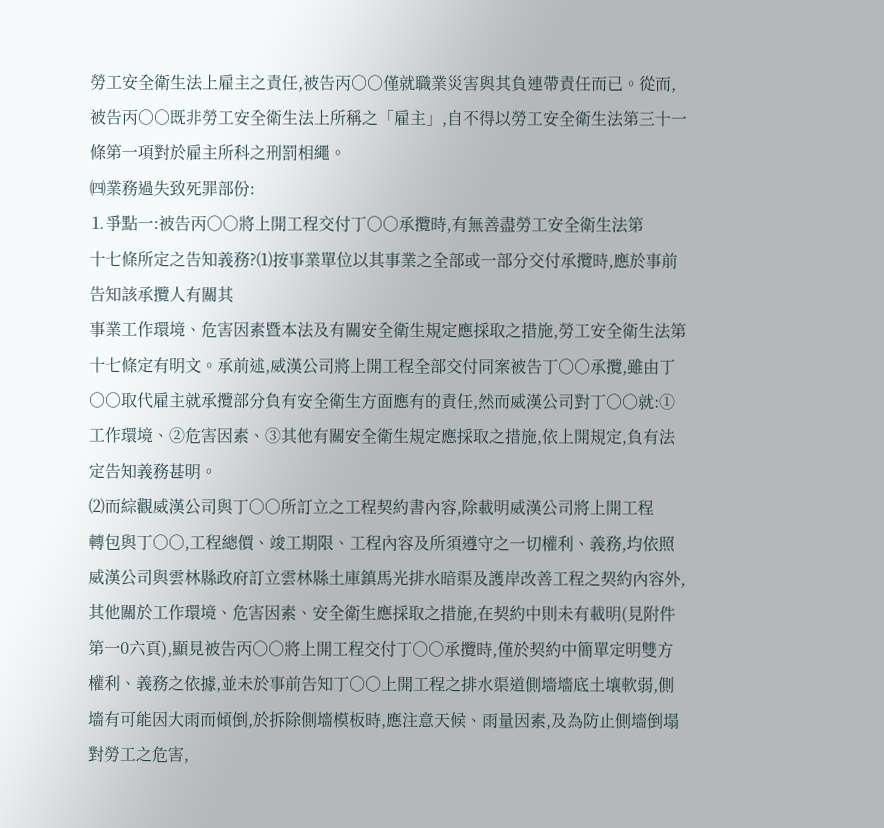勞工安全衛生法上雇主之責任,被告丙○○僅就職業災害與其負連帶責任而已。從而,被告丙○○既非勞工安全衛生法上所稱之「雇主」,自不得以勞工安全衛生法第三十一條第一項對於雇主所科之刑罰相繩。
㈣業務過失致死罪部份:
⒈爭點一:被告丙○○將上開工程交付丁○○承攬時,有無善盡勞工安全衛生法第
十七條所定之告知義務?⑴按事業單位以其事業之全部或一部分交付承攬時,應於事前告知該承攬人有關其
事業工作環境、危害因素暨本法及有關安全衛生規定應採取之措施,勞工安全衛生法第十七條定有明文。承前述,威漢公司將上開工程全部交付同案被告丁○○承攬,雖由丁○○取代雇主就承攬部分負有安全衛生方面應有的責任,然而威漢公司對丁○○就:①工作環境、②危害因素、③其他有關安全衛生規定應採取之措施,依上開規定,負有法定告知義務甚明。
⑵而綜觀威漢公司與丁○○所訂立之工程契約書內容,除載明威漢公司將上開工程
轉包與丁○○,工程總價、竣工期限、工程內容及所須遵守之一切權利、義務,均依照威漢公司與雲林縣政府訂立雲林縣土庫鎮馬光排水暗渠及護岸改善工程之契約內容外,其他關於工作環境、危害因素、安全衛生應採取之措施,在契約中則未有載明(見附件第一0六頁),顯見被告丙○○將上開工程交付丁○○承攬時,僅於契約中簡單定明雙方權利、義務之依據,並未於事前告知丁○○上開工程之排水渠道側墻墻底土壤軟弱,側墻有可能因大雨而傾倒,於拆除側墻模板時,應注意天候、雨量因素,及為防止側墻倒塌對勞工之危害,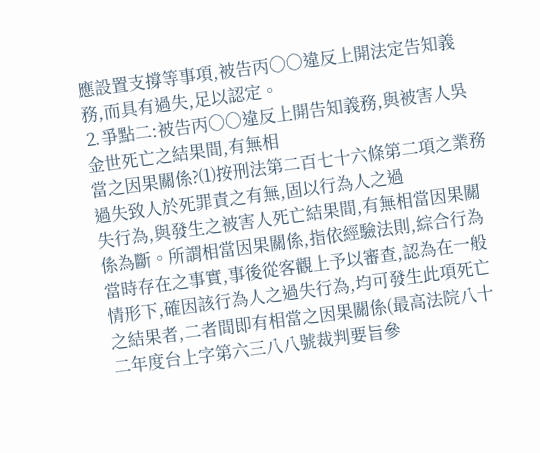應設置支撐等事項,被告丙○○違反上開法定告知義務,而具有過失,足以認定。
⒉爭點二:被告丙○○違反上開告知義務,與被害人吳金世死亡之結果間,有無相
當之因果關係?⑴按刑法第二百七十六條第二項之業務過失致人於死罪責之有無,固以行為人之過
失行為,與發生之被害人死亡結果間,有無相當因果關係為斷。所謂相當因果關係,指依經驗法則,綜合行為當時存在之事實,事後從客觀上予以審查,認為在一般情形下,確因該行為人之過失行為,均可發生此項死亡之結果者,二者間即有相當之因果關係(最高法院八十二年度台上字第六三八八號裁判要旨參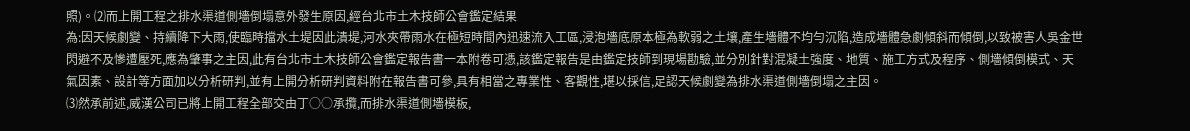照)。⑵而上開工程之排水渠道側墻倒塌意外發生原因,經台北市土木技師公會鑑定結果
為:因天候劇變、持續降下大雨,使臨時擋水土堤因此潰堤,河水夾帶雨水在極短時間內迅速流入工區,浸泡墻底原本極為軟弱之土壤,產生墻體不均勻沉陷,造成墻體急劇傾斜而傾倒,以致被害人吳金世閃避不及慘遭壓死,應為肇事之主因,此有台北市土木技師公會鑑定報告書一本附卷可憑,該鑑定報告是由鑑定技師到現場勘驗,並分別針對混凝土強度、地質、施工方式及程序、側墻傾倒模式、天氣因素、設計等方面加以分析研判,並有上開分析研判資料附在報告書可參,具有相當之專業性、客觀性,堪以採信,足認天候劇變為排水渠道側墻倒塌之主因。
⑶然承前述,威漢公司已將上開工程全部交由丁○○承攬,而排水渠道側墻模板,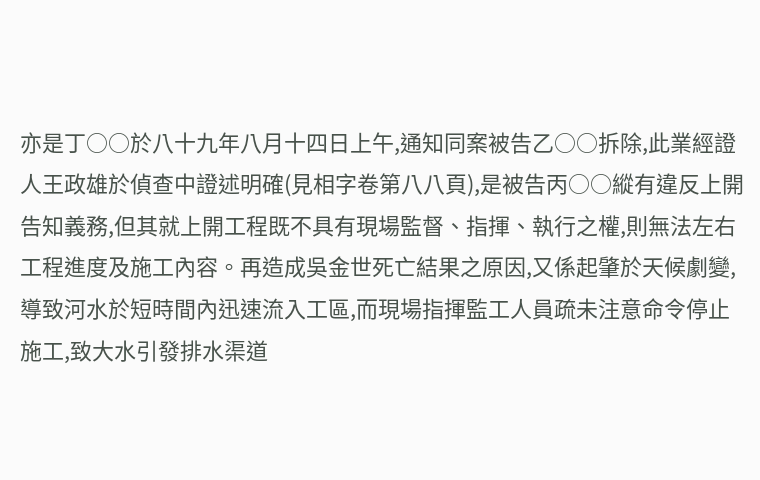亦是丁○○於八十九年八月十四日上午,通知同案被告乙○○拆除,此業經證人王政雄於偵查中證述明確(見相字卷第八八頁),是被告丙○○縱有違反上開告知義務,但其就上開工程既不具有現場監督、指揮、執行之權,則無法左右工程進度及施工內容。再造成吳金世死亡結果之原因,又係起肇於天候劇變,導致河水於短時間內迅速流入工區,而現場指揮監工人員疏未注意命令停止施工,致大水引發排水渠道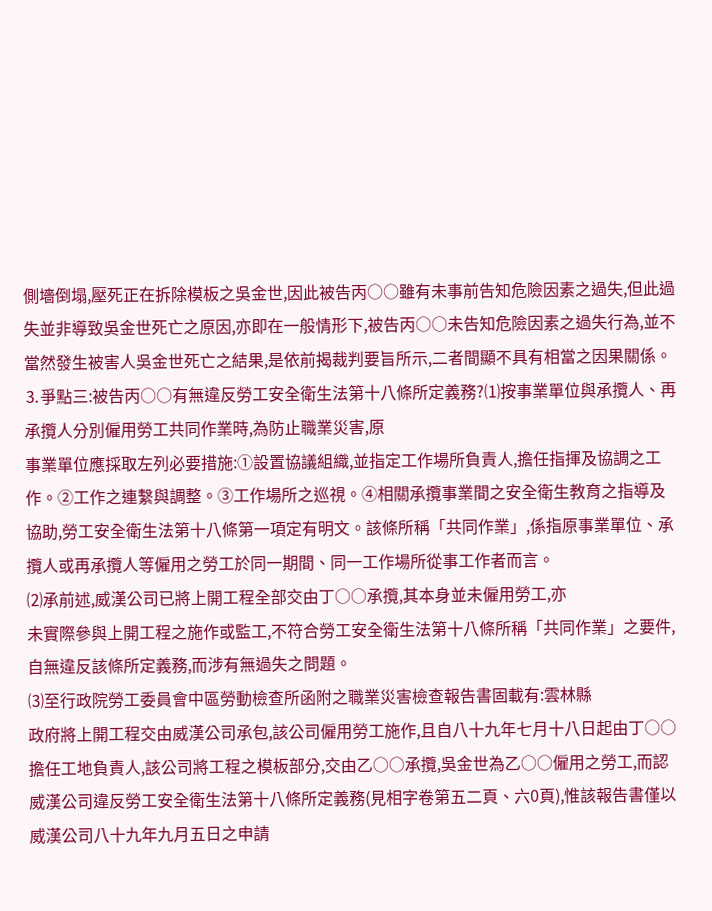側墻倒塌,壓死正在拆除模板之吳金世,因此被告丙○○雖有未事前告知危險因素之過失,但此過失並非導致吳金世死亡之原因,亦即在一般情形下,被告丙○○未告知危險因素之過失行為,並不當然發生被害人吳金世死亡之結果,是依前揭裁判要旨所示,二者間顯不具有相當之因果關係。
⒊爭點三:被告丙○○有無違反勞工安全衛生法第十八條所定義務?⑴按事業單位與承攬人、再承攬人分別僱用勞工共同作業時,為防止職業災害,原
事業單位應採取左列必要措施:①設置協議組織,並指定工作場所負責人,擔任指揮及協調之工作。②工作之連繫與調整。③工作場所之巡視。④相關承攬事業間之安全衛生教育之指導及協助,勞工安全衛生法第十八條第一項定有明文。該條所稱「共同作業」,係指原事業單位、承攬人或再承攬人等僱用之勞工於同一期間、同一工作場所從事工作者而言。
⑵承前述,威漢公司已將上開工程全部交由丁○○承攬,其本身並未僱用勞工,亦
未實際參與上開工程之施作或監工,不符合勞工安全衛生法第十八條所稱「共同作業」之要件,自無違反該條所定義務,而涉有無過失之問題。
⑶至行政院勞工委員會中區勞動檢查所函附之職業災害檢查報告書固載有:雲林縣
政府將上開工程交由威漢公司承包,該公司僱用勞工施作,且自八十九年七月十八日起由丁○○擔任工地負責人,該公司將工程之模板部分,交由乙○○承攬,吳金世為乙○○僱用之勞工,而認威漢公司違反勞工安全衛生法第十八條所定義務(見相字卷第五二頁、六0頁),惟該報告書僅以威漢公司八十九年九月五日之申請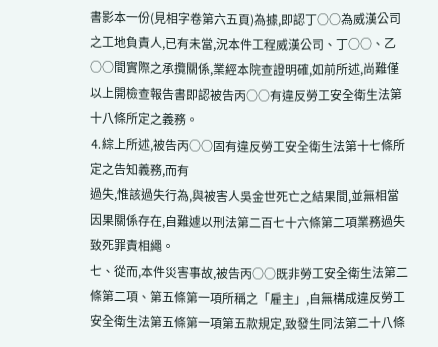書影本一份(見相字卷第六五頁)為據,即認丁○○為威漢公司之工地負責人,已有未當,況本件工程威漢公司、丁○○、乙○○間實際之承攬關係,業經本院查證明確,如前所述,尚難僅以上開檢查報告書即認被告丙○○有違反勞工安全衛生法第十八條所定之義務。
⒋綜上所述,被告丙○○固有違反勞工安全衛生法第十七條所定之告知義務,而有
過失,惟該過失行為,與被害人吳金世死亡之結果間,並無相當因果關係存在,自難遽以刑法第二百七十六條第二項業務過失致死罪責相繩。
七、從而,本件災害事故,被告丙○○既非勞工安全衛生法第二條第二項、第五條第一項所稱之「雇主」,自無構成違反勞工安全衛生法第五條第一項第五款規定,致發生同法第二十八條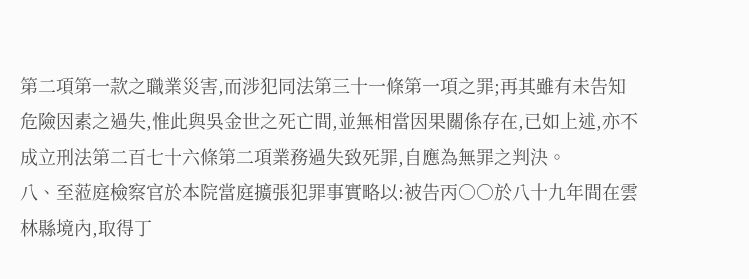第二項第一款之職業災害,而涉犯同法第三十一條第一項之罪;再其雖有未告知危險因素之過失,惟此與吳金世之死亡間,並無相當因果關係存在,已如上述,亦不成立刑法第二百七十六條第二項業務過失致死罪,自應為無罪之判決。
八、至蒞庭檢察官於本院當庭擴張犯罪事實略以:被告丙○○於八十九年間在雲林縣境內,取得丁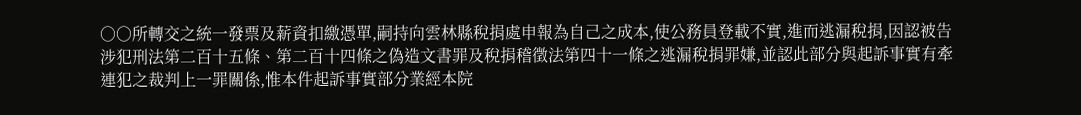○○所轉交之統一發票及薪資扣繳憑單,嗣持向雲林縣稅捐處申報為自己之成本,使公務員登載不實,進而逃漏稅捐,因認被告涉犯刑法第二百十五條、第二百十四條之偽造文書罪及稅捐稽徵法第四十一條之逃漏稅捐罪嫌,並認此部分與起訴事實有牽連犯之裁判上一罪關係,惟本件起訴事實部分業經本院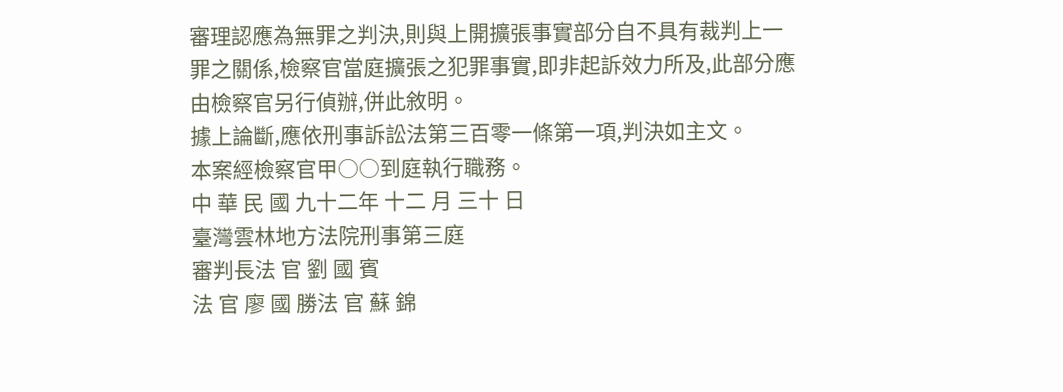審理認應為無罪之判決,則與上開擴張事實部分自不具有裁判上一罪之關係,檢察官當庭擴張之犯罪事實,即非起訴效力所及,此部分應由檢察官另行偵辦,併此敘明。
據上論斷,應依刑事訴訟法第三百零一條第一項,判決如主文。
本案經檢察官甲○○到庭執行職務。
中 華 民 國 九十二年 十二 月 三十 日
臺灣雲林地方法院刑事第三庭
審判長法 官 劉 國 賓
法 官 廖 國 勝法 官 蘇 錦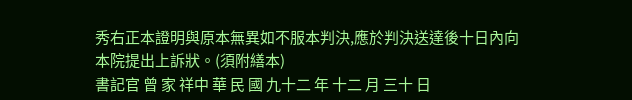秀右正本證明與原本無異如不服本判決,應於判決送達後十日內向本院提出上訴狀。(須附繕本)
書記官 曾 家 祥中 華 民 國 九十二 年 十二 月 三十 日